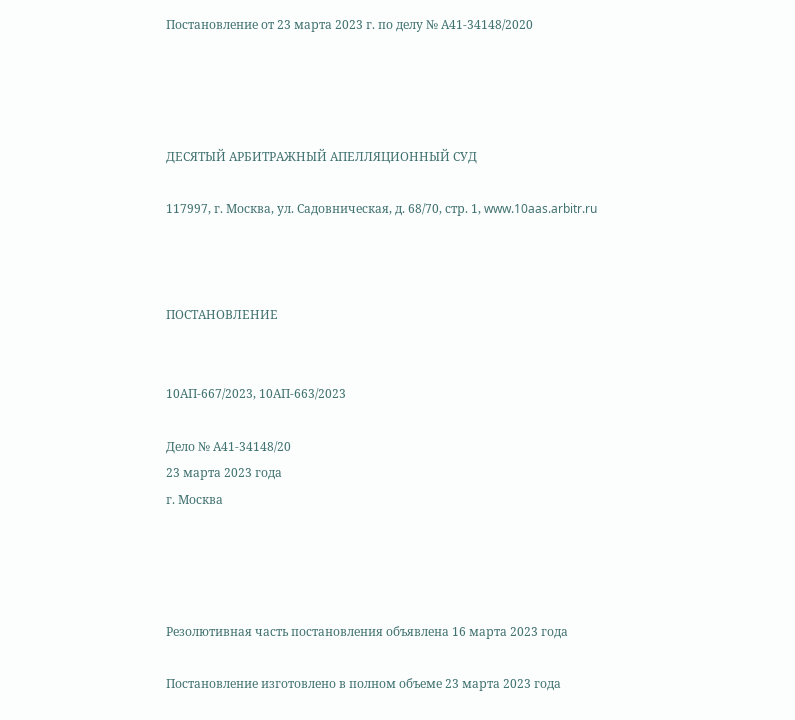Постановление от 23 марта 2023 г. по делу № А41-34148/2020




ДЕСЯТЫЙ АРБИТРАЖНЫЙ АПЕЛЛЯЦИОННЫЙ СУД

117997, г. Москва, ул. Садовническая, д. 68/70, стр. 1, www.10aas.arbitr.ru



ПОСТАНОВЛЕНИЕ


10АП-667/2023, 10АП-663/2023

Дело № А41-34148/20
23 марта 2023 года
г. Москва




Резолютивная часть постановления объявлена 16 марта 2023 года

Постановление изготовлено в полном объеме 23 марта 2023 года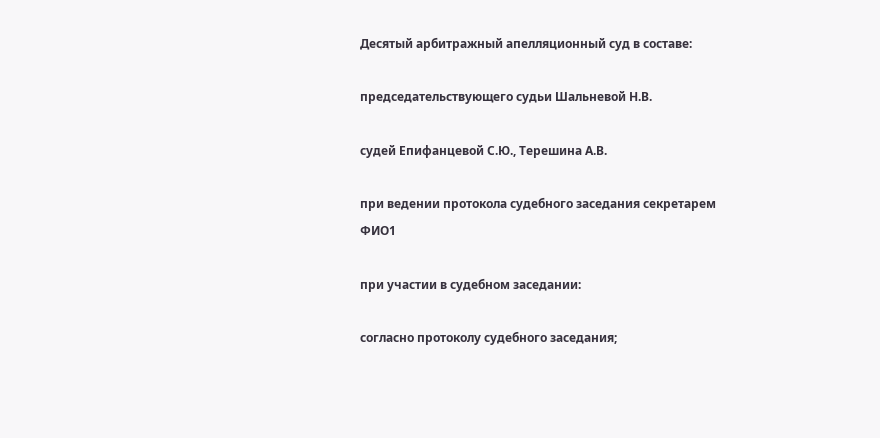Десятый арбитражный апелляционный суд в составе:

председательствующего судьи Шальневой Н.В.

судей Епифанцевой С.Ю., Терешина А.В.

при ведении протокола судебного заседания секретарем ФИО1

при участии в судебном заседании:

согласно протоколу судебного заседания;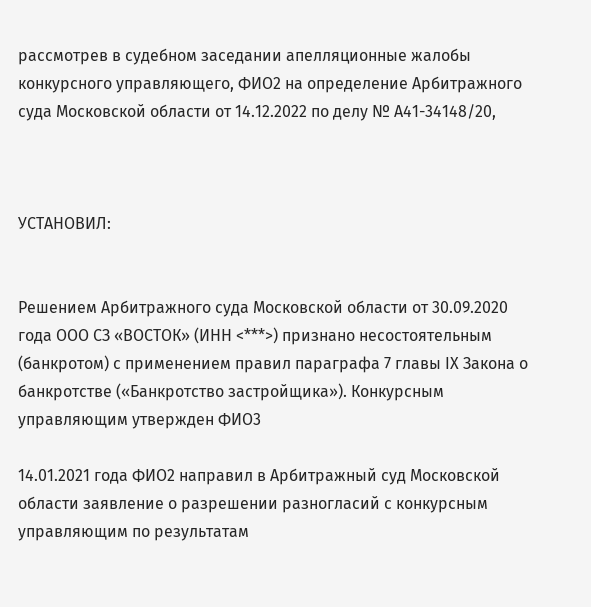рассмотрев в судебном заседании апелляционные жалобы конкурсного управляющего, ФИО2 на определение Арбитражного суда Московской области от 14.12.2022 по делу № А41-34148/20,



УСТАНОВИЛ:


Решением Арбитражного суда Московской области от 30.09.2020 года ООО СЗ «ВОСТОК» (ИНН <***>) признано несостоятельным (банкротом) с применением правил параграфа 7 главы IХ Закона о банкротстве («Банкротство застройщика»). Конкурсным управляющим утвержден ФИО3

14.01.2021 года ФИО2 направил в Арбитражный суд Московской области заявление о разрешении разногласий с конкурсным управляющим по результатам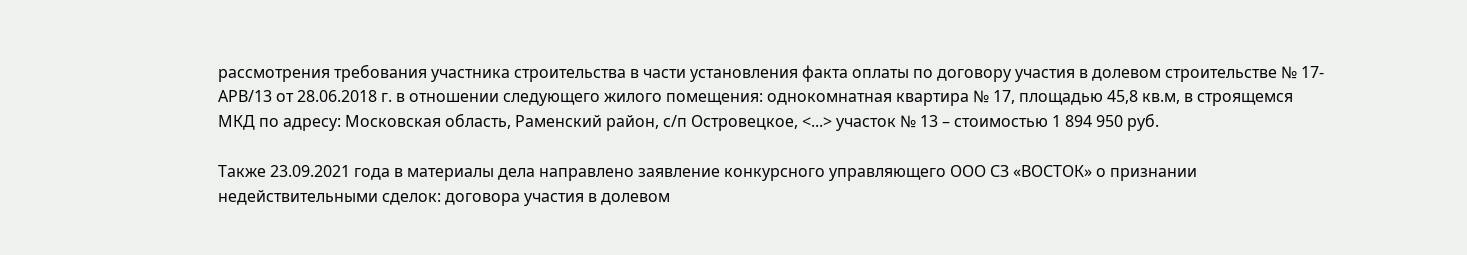рассмотрения требования участника строительства в части установления факта оплаты по договору участия в долевом строительстве № 17-АРВ/13 от 28.06.2018 г. в отношении следующего жилого помещения: однокомнатная квартира № 17, площадью 45,8 кв.м, в строящемся МКД по адресу: Московская область, Раменский район, с/п Островецкое, <...> участок № 13 – стоимостью 1 894 950 руб.

Также 23.09.2021 года в материалы дела направлено заявление конкурсного управляющего ООО СЗ «ВОСТОК» о признании недействительными сделок: договора участия в долевом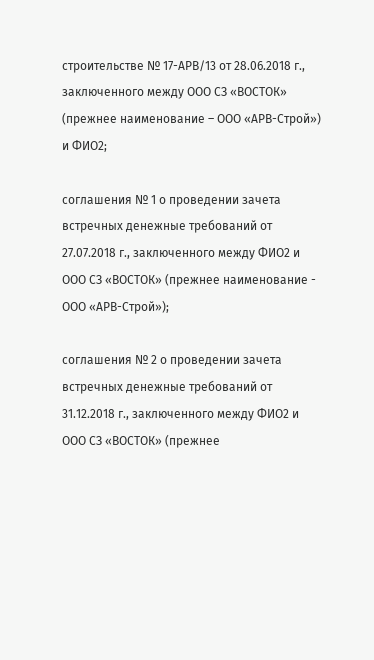строительстве № 17-АРВ/13 от 28.06.2018 г., заключенного между ООО СЗ «ВОСТОК» (прежнее наименование – ООО «АРВ-Строй») и ФИО2;

соглашения № 1 о проведении зачета встречных денежные требований от 27.07.2018 г., заключенного между ФИО2 и ООО СЗ «ВОСТОК» (прежнее наименование - ООО «АРВ-Строй»);

соглашения № 2 о проведении зачета встречных денежные требований от 31.12.2018 г., заключенного между ФИО2 и ООО СЗ «ВОСТОК» (прежнее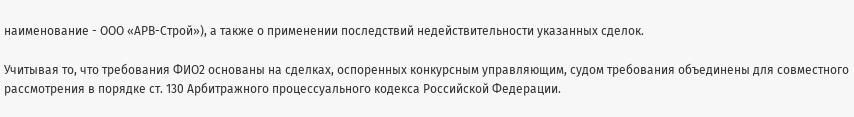наименование - ООО «АРВ-Строй»), а также о применении последствий недействительности указанных сделок.

Учитывая то, что требования ФИО2 основаны на сделках, оспоренных конкурсным управляющим, судом требования объединены для совместного рассмотрения в порядке ст. 130 Арбитражного процессуального кодекса Российской Федерации.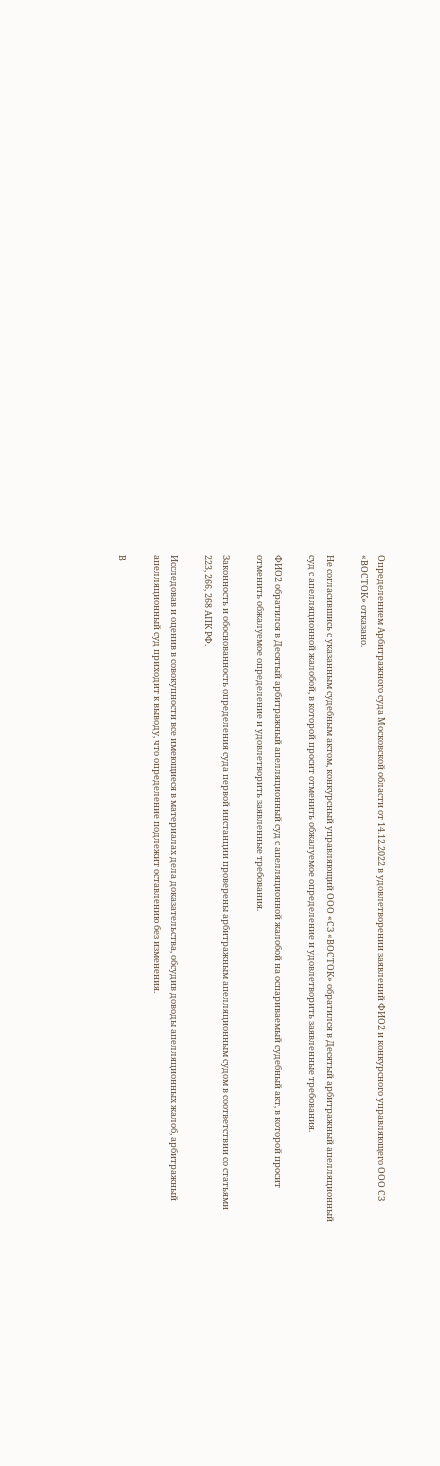Определением Арбитражного суда Московской области от 14.12.2022 в удовлетворении заявлений ФИО2 и конкурсного управляющего ООО СЗ «ВОСТОК» отказано.

Не согласившись с указанным судебным актом, конкурсный управляющий ООО «СЗ «ВОСТОК» обратился в Десятый арбитражный апелляционный суд с апелляционной жалобой, в которой просит отменить обжалуемое определение и удовлетворить заявленные требования.

ФИО2 обратился в Десятый арбитражный апелляционный суд с апелляционной жалобой на оспариваемый судебный акт, в которой просит отменить обжалуемое определение и удовлетворить заявленные требования.

Законность и обоснованность определения суда первой инстанции проверены арбитражным апелляционным судом в соответствии со статьями 223, 266, 268 АПК РФ.

Исследовав и оценив в совокупности все имеющиеся в материалах дела доказательства, обсудив доводы апелляционных жалоб, арбитражный апелляционный суд приходит к выводу, что определение подлежит оставлению без изменения.

В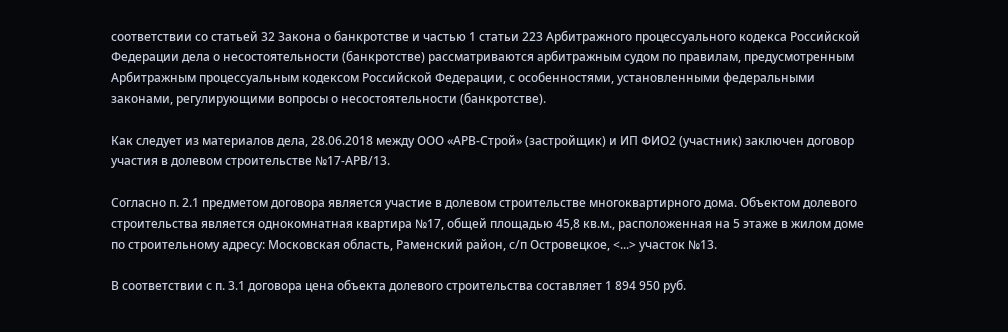соответствии со статьей 32 Закона о банкротстве и частью 1 статьи 223 Арбитражного процессуального кодекса Российской Федерации дела о несостоятельности (банкротстве) рассматриваются арбитражным судом по правилам, предусмотренным Арбитражным процессуальным кодексом Российской Федерации, с особенностями, установленными федеральными законами, регулирующими вопросы о несостоятельности (банкротстве).

Как следует из материалов дела, 28.06.2018 между ООО «АРВ-Строй» (застройщик) и ИП ФИО2 (участник) заключен договор участия в долевом строительстве №17-АРВ/13.

Согласно п. 2.1 предметом договора является участие в долевом строительстве многоквартирного дома. Объектом долевого строительства является однокомнатная квартира №17, общей площадью 45,8 кв.м., расположенная на 5 этаже в жилом доме по строительному адресу: Московская область, Раменский район, с/п Островецкое, <...> участок №13.

В соответствии с п. 3.1 договора цена объекта долевого строительства составляет 1 894 950 руб.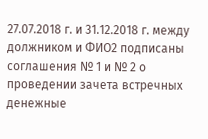27.07.2018 г. и 31.12.2018 г. между должником и ФИО2 подписаны соглашения № 1 и № 2 о проведении зачета встречных денежные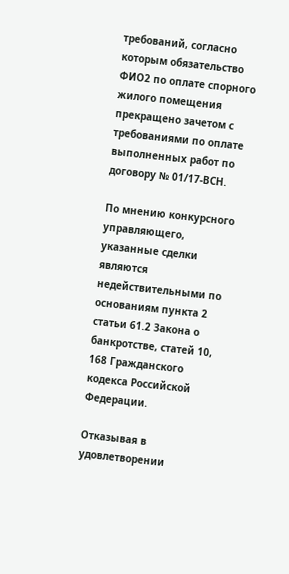требований, согласно которым обязательство ФИО2 по оплате спорного жилого помещения прекращено зачетом с требованиями по оплате выполненных работ по договору № 01/17-ВСН.

По мнению конкурсного управляющего, указанные сделки являются недействительными по основаниям пункта 2 статьи 61.2 Закона о банкротстве, статей 10, 168 Гражданского кодекса Российской Федерации.

Отказывая в удовлетворении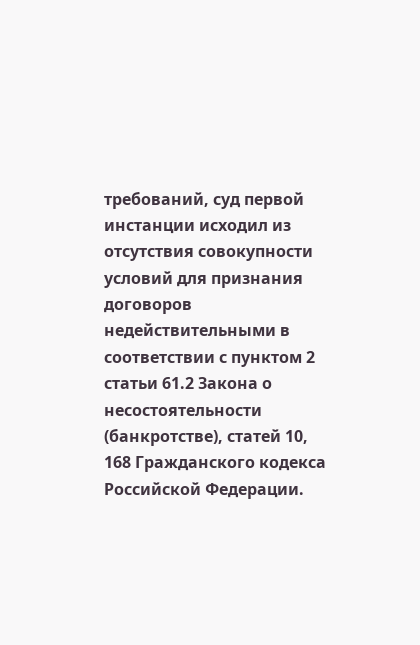требований, суд первой инстанции исходил из отсутствия совокупности условий для признания договоров недействительными в соответствии с пунктом 2 статьи 61.2 Закона о несостоятельности (банкротстве), статей 10, 168 Гражданского кодекса Российской Федерации.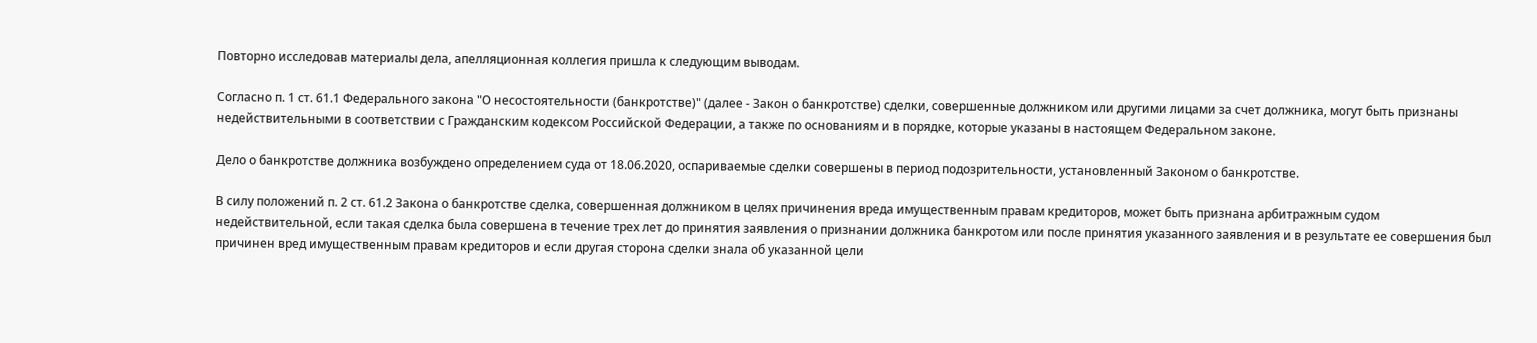Повторно исследовав материалы дела, апелляционная коллегия пришла к следующим выводам.

Согласно п. 1 ст. 61.1 Федерального закона "О несостоятельности (банкротстве)" (далее - Закон о банкротстве) сделки, совершенные должником или другими лицами за счет должника, могут быть признаны недействительными в соответствии с Гражданским кодексом Российской Федерации, а также по основаниям и в порядке, которые указаны в настоящем Федеральном законе.

Дело о банкротстве должника возбуждено определением суда от 18.06.2020, оспариваемые сделки совершены в период подозрительности, установленный Законом о банкротстве.

В силу положений п. 2 ст. 61.2 Закона о банкротстве сделка, совершенная должником в целях причинения вреда имущественным правам кредиторов, может быть признана арбитражным судом недействительной, если такая сделка была совершена в течение трех лет до принятия заявления о признании должника банкротом или после принятия указанного заявления и в результате ее совершения был причинен вред имущественным правам кредиторов и если другая сторона сделки знала об указанной цели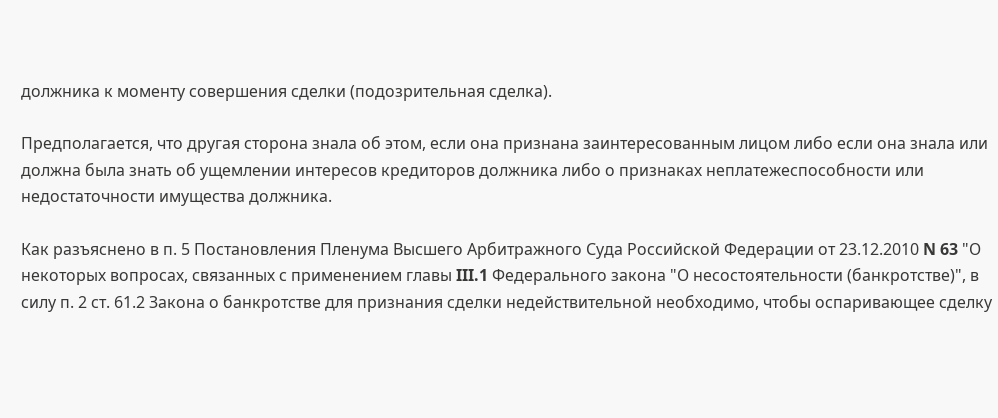должника к моменту совершения сделки (подозрительная сделка).

Предполагается, что другая сторона знала об этом, если она признана заинтересованным лицом либо если она знала или должна была знать об ущемлении интересов кредиторов должника либо о признаках неплатежеспособности или недостаточности имущества должника.

Как разъяснено в п. 5 Постановления Пленума Высшего Арбитражного Суда Российской Федерации от 23.12.2010 N 63 "О некоторых вопросах, связанных с применением главы III.1 Федерального закона "О несостоятельности (банкротстве)", в силу п. 2 ст. 61.2 Закона о банкротстве для признания сделки недействительной необходимо, чтобы оспаривающее сделку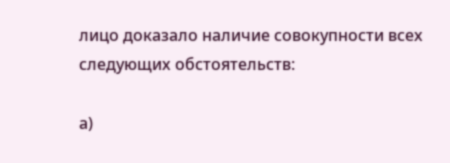лицо доказало наличие совокупности всех следующих обстоятельств:

а)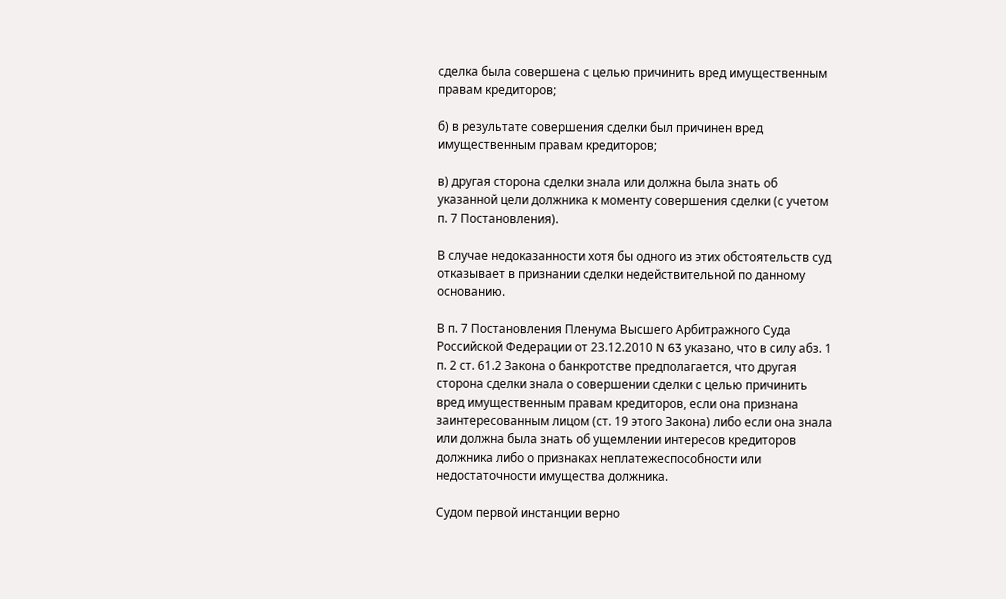сделка была совершена с целью причинить вред имущественным правам кредиторов;

б) в результате совершения сделки был причинен вред имущественным правам кредиторов;

в) другая сторона сделки знала или должна была знать об указанной цели должника к моменту совершения сделки (с учетом п. 7 Постановления).

В случае недоказанности хотя бы одного из этих обстоятельств суд отказывает в признании сделки недействительной по данному основанию.

В п. 7 Постановления Пленума Высшего Арбитражного Суда Российской Федерации от 23.12.2010 N 63 указано, что в силу абз. 1 п. 2 ст. 61.2 Закона о банкротстве предполагается, что другая сторона сделки знала о совершении сделки с целью причинить вред имущественным правам кредиторов, если она признана заинтересованным лицом (ст. 19 этого Закона) либо если она знала или должна была знать об ущемлении интересов кредиторов должника либо о признаках неплатежеспособности или недостаточности имущества должника.

Судом первой инстанции верно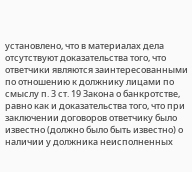установлено, что в материалах дела отсутствуют доказательства того, что ответчики являются заинтересованными по отношению к должнику лицами по смыслу п. 3 ст. 19 Закона о банкротстве, равно как и доказательства того, что при заключении договоров ответчику было известно (должно было быть известно) о наличии у должника неисполненных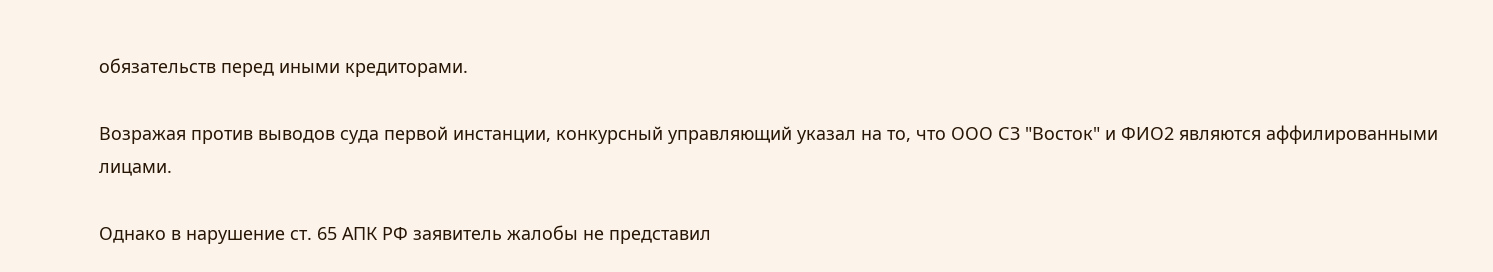обязательств перед иными кредиторами.

Возражая против выводов суда первой инстанции, конкурсный управляющий указал на то, что ООО СЗ "Восток" и ФИО2 являются аффилированными лицами.

Однако в нарушение ст. 65 АПК РФ заявитель жалобы не представил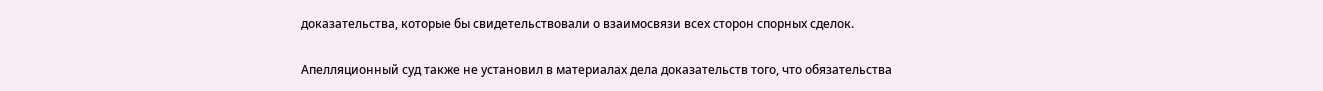доказательства, которые бы свидетельствовали о взаимосвязи всех сторон спорных сделок.

Апелляционный суд также не установил в материалах дела доказательств того, что обязательства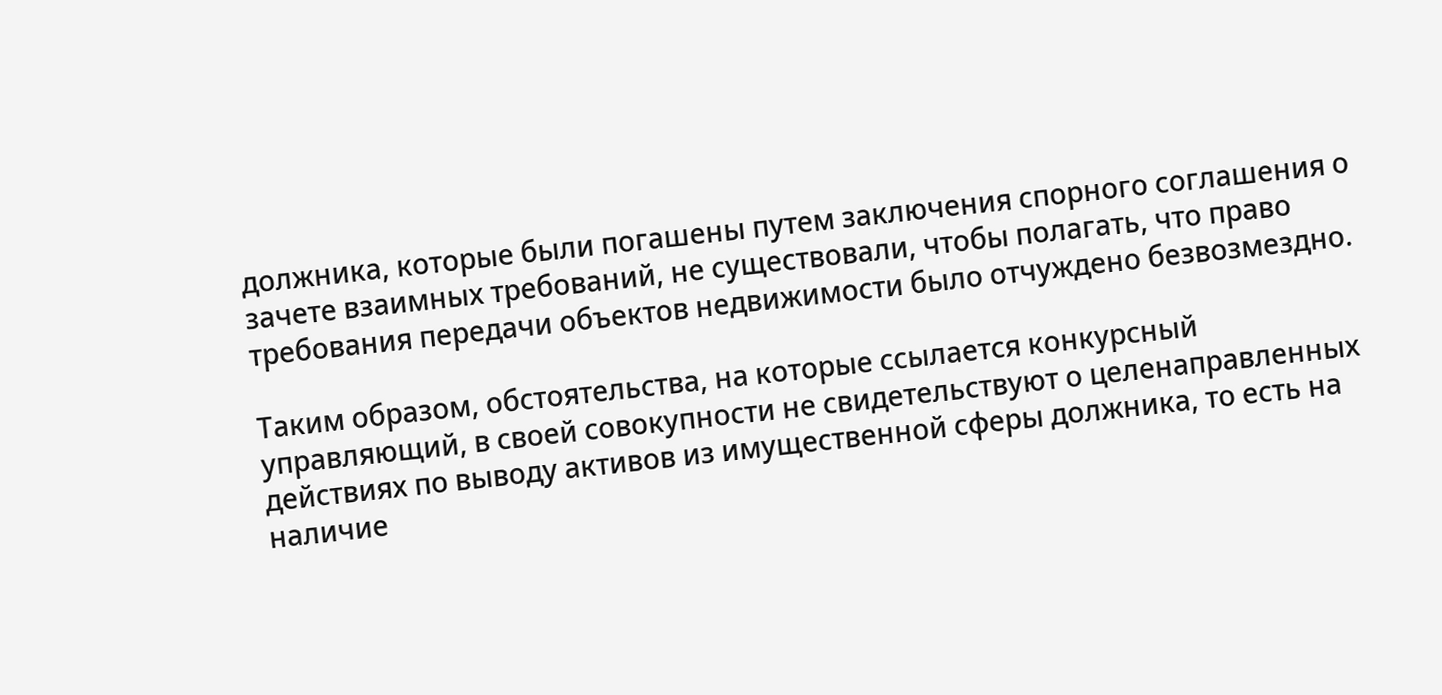должника, которые были погашены путем заключения спорного соглашения о зачете взаимных требований, не существовали, чтобы полагать, что право требования передачи объектов недвижимости было отчуждено безвозмездно.

Таким образом, обстоятельства, на которые ссылается конкурсный управляющий, в своей совокупности не свидетельствуют о целенаправленных действиях по выводу активов из имущественной сферы должника, то есть на наличие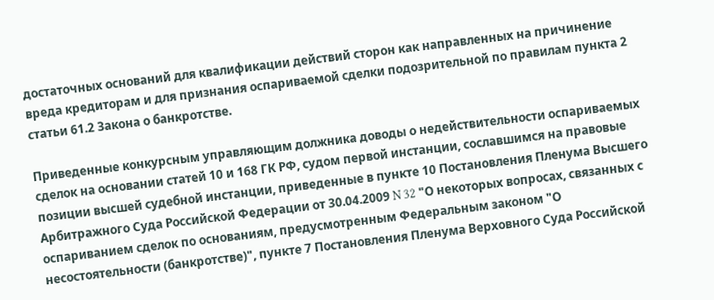достаточных оснований для квалификации действий сторон как направленных на причинение вреда кредиторам и для признания оспариваемой сделки подозрительной по правилам пункта 2 статьи 61.2 Закона о банкротстве.

Приведенные конкурсным управляющим должника доводы о недействительности оспариваемых сделок на основании статей 10 и 168 ГК РФ, судом первой инстанции, сославшимся на правовые позиции высшей судебной инстанции, приведенные в пункте 10 Постановления Пленума Высшего Арбитражного Суда Российской Федерации от 30.04.2009 N 32 "О некоторых вопросах, связанных с оспариванием сделок по основаниям, предусмотренным Федеральным законом "О несостоятельности (банкротстве)", пункте 7 Постановления Пленума Верховного Суда Российской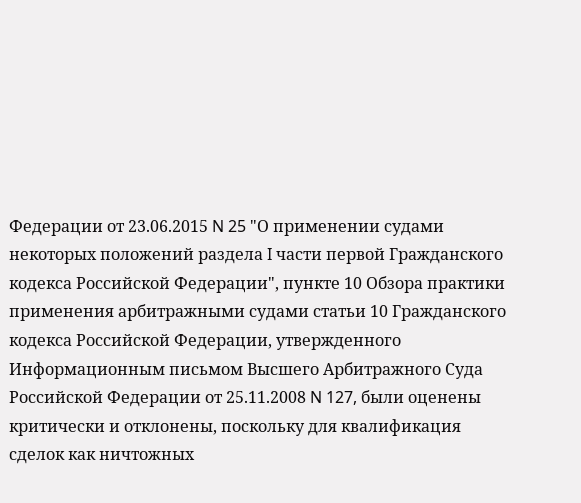Федерации от 23.06.2015 N 25 "О применении судами некоторых положений раздела I части первой Гражданского кодекса Российской Федерации", пункте 10 Обзора практики применения арбитражными судами статьи 10 Гражданского кодекса Российской Федерации, утвержденного Информационным письмом Высшего Арбитражного Суда Российской Федерации от 25.11.2008 N 127, были оценены критически и отклонены, поскольку для квалификация сделок как ничтожных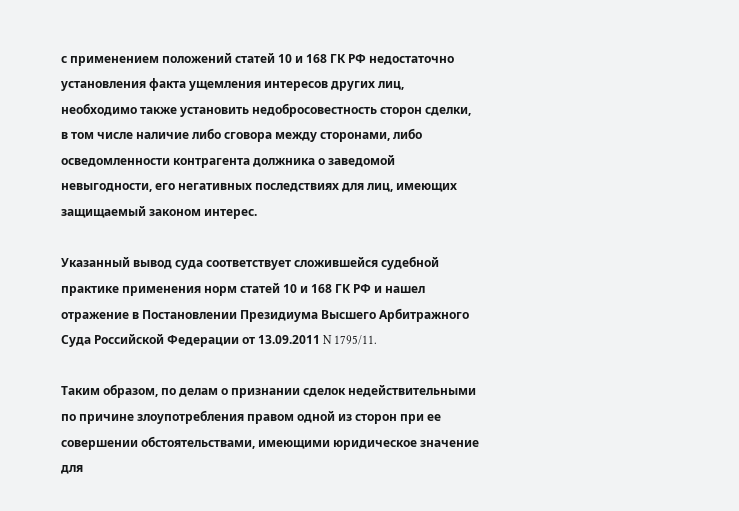с применением положений статей 10 и 168 ГК РФ недостаточно установления факта ущемления интересов других лиц, необходимо также установить недобросовестность сторон сделки, в том числе наличие либо сговора между сторонами, либо осведомленности контрагента должника о заведомой невыгодности, его негативных последствиях для лиц, имеющих защищаемый законом интерес.

Указанный вывод суда соответствует сложившейся судебной практике применения норм статей 10 и 168 ГК РФ и нашел отражение в Постановлении Президиума Высшего Арбитражного Суда Российской Федерации от 13.09.2011 N 1795/11.

Таким образом, по делам о признании сделок недействительными по причине злоупотребления правом одной из сторон при ее совершении обстоятельствами, имеющими юридическое значение для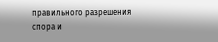правильного разрешения спора и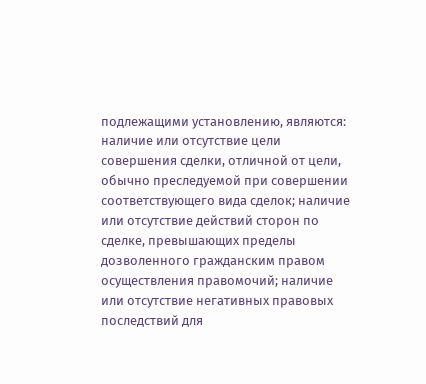подлежащими установлению, являются: наличие или отсутствие цели совершения сделки, отличной от цели, обычно преследуемой при совершении соответствующего вида сделок; наличие или отсутствие действий сторон по сделке, превышающих пределы дозволенного гражданским правом осуществления правомочий; наличие или отсутствие негативных правовых последствий для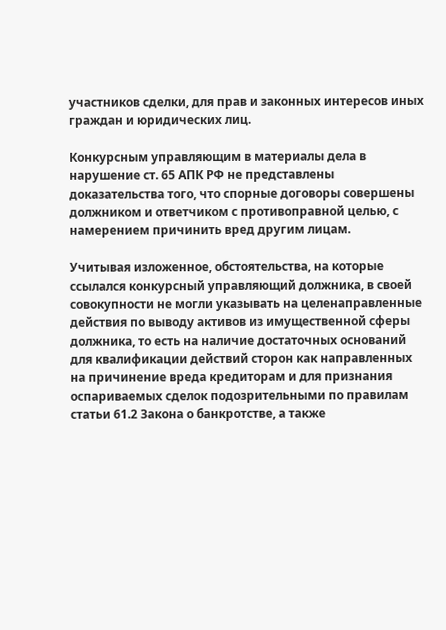участников сделки, для прав и законных интересов иных граждан и юридических лиц.

Конкурсным управляющим в материалы дела в нарушение ст. 65 АПК РФ не представлены доказательства того, что спорные договоры совершены должником и ответчиком с противоправной целью, с намерением причинить вред другим лицам.

Учитывая изложенное, обстоятельства, на которые ссылался конкурсный управляющий должника, в своей совокупности не могли указывать на целенаправленные действия по выводу активов из имущественной сферы должника, то есть на наличие достаточных оснований для квалификации действий сторон как направленных на причинение вреда кредиторам и для признания оспариваемых сделок подозрительными по правилам статьи 61.2 Закона о банкротстве, а также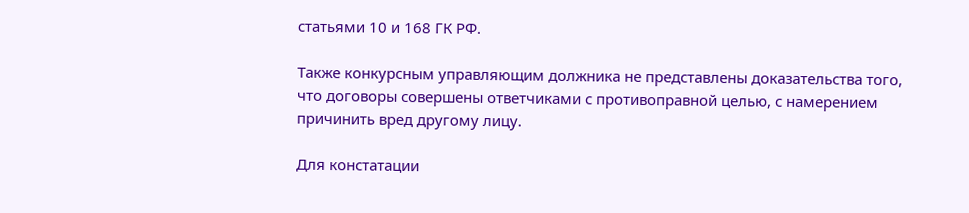статьями 10 и 168 ГК РФ.

Также конкурсным управляющим должника не представлены доказательства того, что договоры совершены ответчиками с противоправной целью, с намерением причинить вред другому лицу.

Для констатации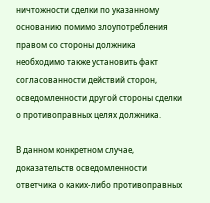ничтожности сделки по указанному основанию помимо злоупотребления правом со стороны должника необходимо также установить факт согласованности действий сторон, осведомленности другой стороны сделки о противоправных целях должника.

В данном конкретном случае, доказательств осведомленности ответчика о каких-либо противоправных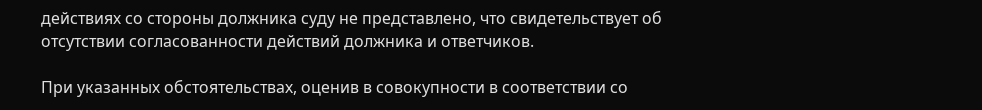действиях со стороны должника суду не представлено, что свидетельствует об отсутствии согласованности действий должника и ответчиков.

При указанных обстоятельствах, оценив в совокупности в соответствии со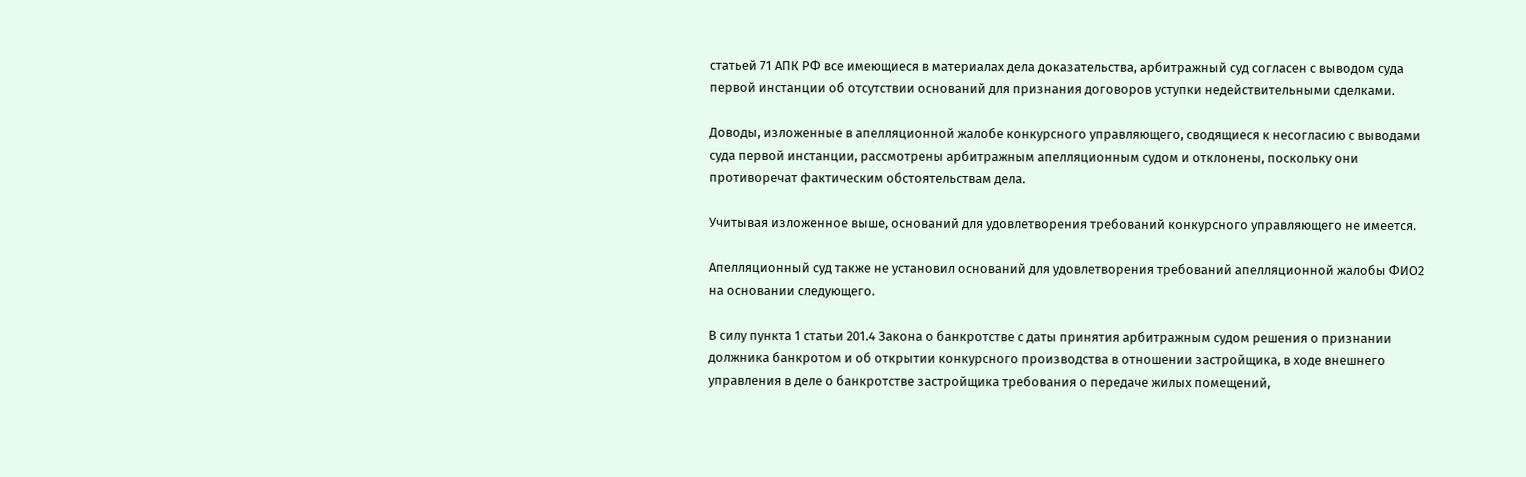статьей 71 АПК РФ все имеющиеся в материалах дела доказательства, арбитражный суд согласен с выводом суда первой инстанции об отсутствии оснований для признания договоров уступки недействительными сделками.

Доводы, изложенные в апелляционной жалобе конкурсного управляющего, сводящиеся к несогласию с выводами суда первой инстанции, рассмотрены арбитражным апелляционным судом и отклонены, поскольку они противоречат фактическим обстоятельствам дела.

Учитывая изложенное выше, оснований для удовлетворения требований конкурсного управляющего не имеется.

Апелляционный суд также не установил оснований для удовлетворения требований апелляционной жалобы ФИО2 на основании следующего.

В силу пункта 1 статьи 201.4 Закона о банкротстве с даты принятия арбитражным судом решения о признании должника банкротом и об открытии конкурсного производства в отношении застройщика, в ходе внешнего управления в деле о банкротстве застройщика требования о передаче жилых помещений,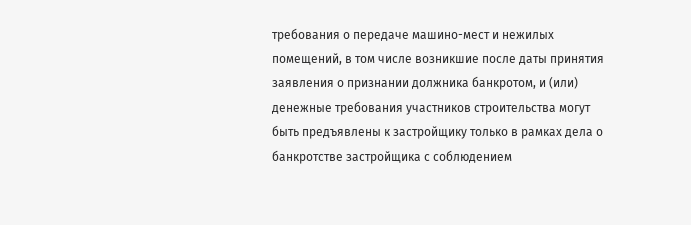требования о передаче машино-мест и нежилых помещений, в том числе возникшие после даты принятия заявления о признании должника банкротом, и (или) денежные требования участников строительства могут быть предъявлены к застройщику только в рамках дела о банкротстве застройщика с соблюдением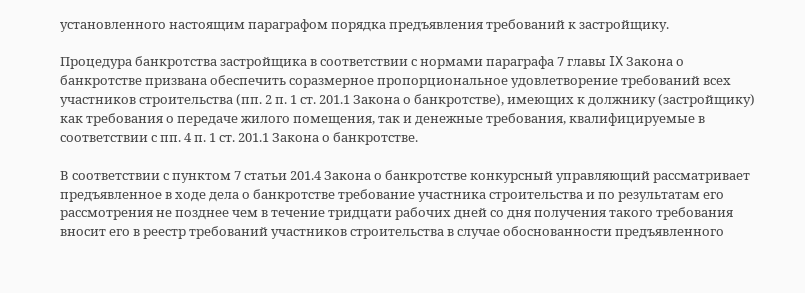установленного настоящим параграфом порядка предъявления требований к застройщику.

Процедура банкротства застройщика в соответствии с нормами параграфа 7 главы IX Закона о банкротстве призвана обеспечить соразмерное пропорциональное удовлетворение требований всех участников строительства (пп. 2 п. 1 ст. 201.1 Закона о банкротстве), имеющих к должнику (застройщику) как требования о передаче жилого помещения, так и денежные требования, квалифицируемые в соответствии с пп. 4 п. 1 ст. 201.1 Закона о банкротстве.

В соответствии с пунктом 7 статьи 201.4 Закона о банкротстве конкурсный управляющий рассматривает предъявленное в ходе дела о банкротстве требование участника строительства и по результатам его рассмотрения не позднее чем в течение тридцати рабочих дней со дня получения такого требования вносит его в реестр требований участников строительства в случае обоснованности предъявленного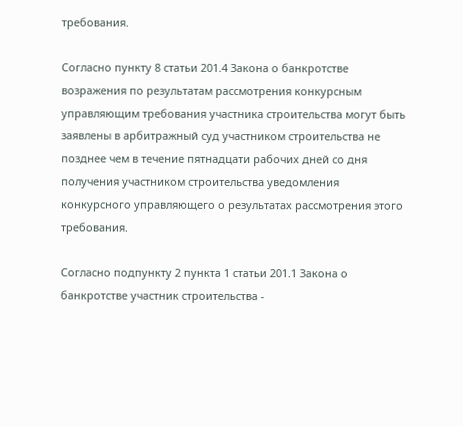требования.

Согласно пункту 8 статьи 201.4 Закона о банкротстве возражения по результатам рассмотрения конкурсным управляющим требования участника строительства могут быть заявлены в арбитражный суд участником строительства не позднее чем в течение пятнадцати рабочих дней со дня получения участником строительства уведомления конкурсного управляющего о результатах рассмотрения этого требования.

Согласно подпункту 2 пункта 1 статьи 201.1 Закона о банкротстве участник строительства -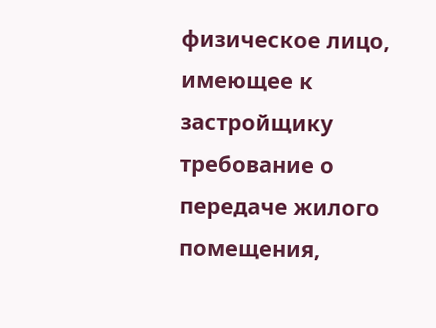физическое лицо, имеющее к застройщику требование о передаче жилого помещения,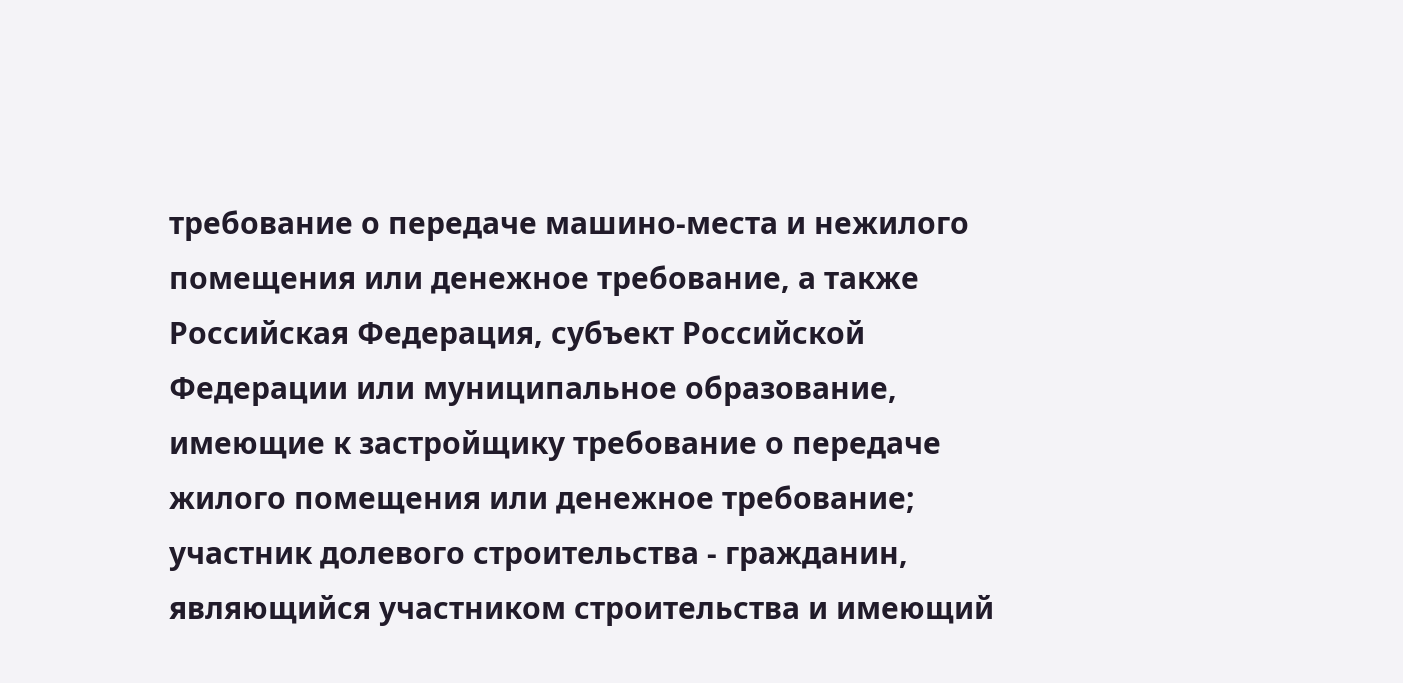требование о передаче машино-места и нежилого помещения или денежное требование, а также Российская Федерация, субъект Российской Федерации или муниципальное образование, имеющие к застройщику требование о передаче жилого помещения или денежное требование; участник долевого строительства - гражданин, являющийся участником строительства и имеющий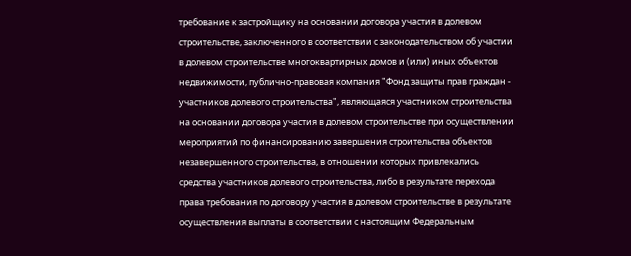требование к застройщику на основании договора участия в долевом строительстве, заключенного в соответствии с законодательством об участии в долевом строительстве многоквартирных домов и (или) иных объектов недвижимости, публично-правовая компания "Фонд защиты прав граждан - участников долевого строительства", являющаяся участником строительства на основании договора участия в долевом строительстве при осуществлении мероприятий по финансированию завершения строительства объектов незавершенного строительства, в отношении которых привлекались средства участников долевого строительства, либо в результате перехода права требования по договору участия в долевом строительстве в результате осуществления выплаты в соответствии с настоящим Федеральным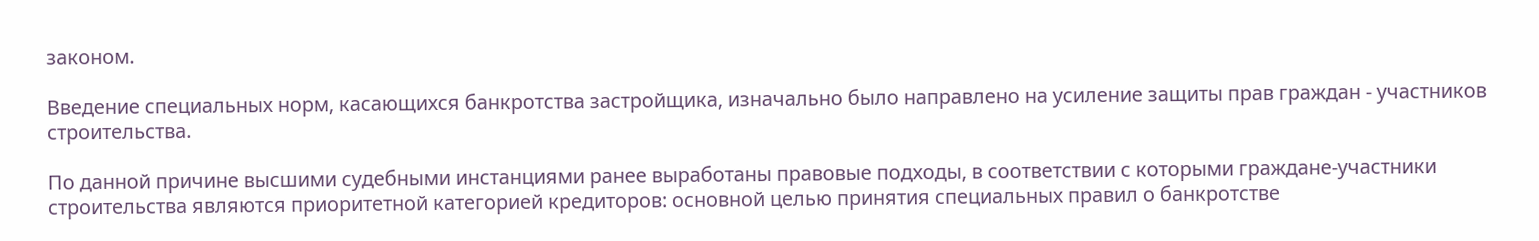законом.

Введение специальных норм, касающихся банкротства застройщика, изначально было направлено на усиление защиты прав граждан - участников строительства.

По данной причине высшими судебными инстанциями ранее выработаны правовые подходы, в соответствии с которыми граждане-участники строительства являются приоритетной категорией кредиторов: основной целью принятия специальных правил о банкротстве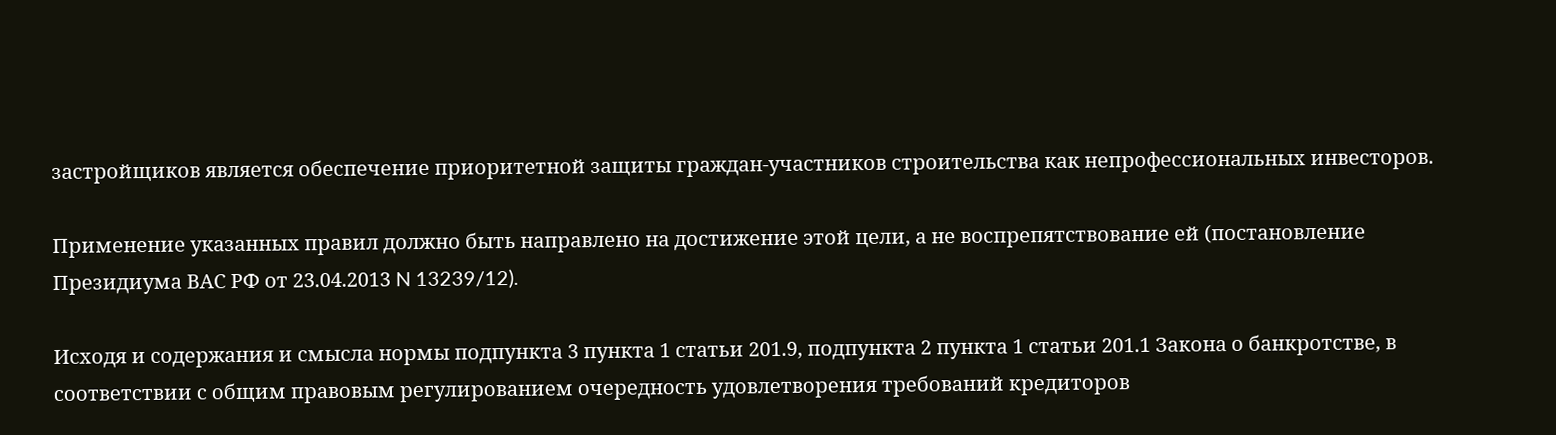застройщиков является обеспечение приоритетной защиты граждан-участников строительства как непрофессиональных инвесторов.

Применение указанных правил должно быть направлено на достижение этой цели, а не воспрепятствование ей (постановление Президиума ВАС РФ от 23.04.2013 N 13239/12).

Исходя и содержания и смысла нормы подпункта 3 пункта 1 статьи 201.9, подпункта 2 пункта 1 статьи 201.1 Закона о банкротстве, в соответствии с общим правовым регулированием очередность удовлетворения требований кредиторов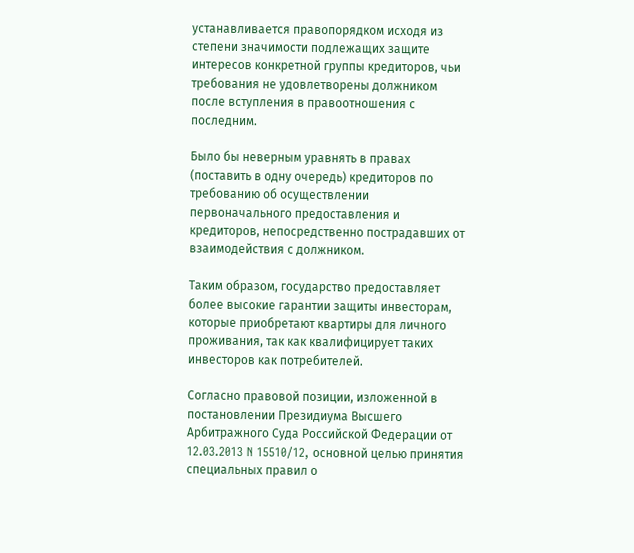устанавливается правопорядком исходя из степени значимости подлежащих защите интересов конкретной группы кредиторов, чьи требования не удовлетворены должником после вступления в правоотношения с последним.

Было бы неверным уравнять в правах (поставить в одну очередь) кредиторов по требованию об осуществлении первоначального предоставления и кредиторов, непосредственно пострадавших от взаимодействия с должником.

Таким образом, государство предоставляет более высокие гарантии защиты инвесторам, которые приобретают квартиры для личного проживания, так как квалифицирует таких инвесторов как потребителей.

Согласно правовой позиции, изложенной в постановлении Президиума Высшего Арбитражного Суда Российской Федерации от 12.03.2013 N 15510/12, основной целью принятия специальных правил о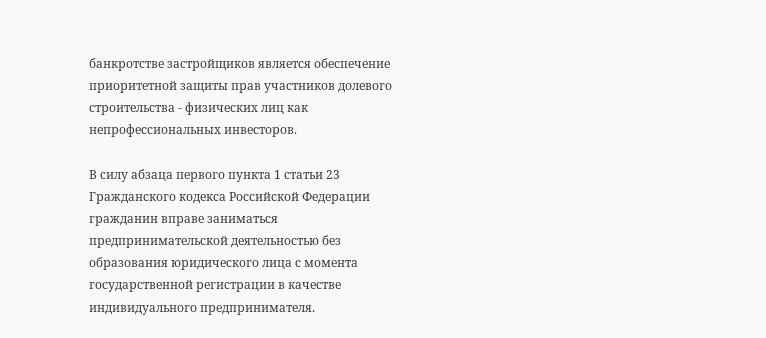банкротстве застройщиков является обеспечение приоритетной защиты прав участников долевого строительства - физических лиц как непрофессиональных инвесторов.

В силу абзаца первого пункта 1 статьи 23 Гражданского кодекса Российской Федерации гражданин вправе заниматься предпринимательской деятельностью без образования юридического лица с момента государственной регистрации в качестве индивидуального предпринимателя.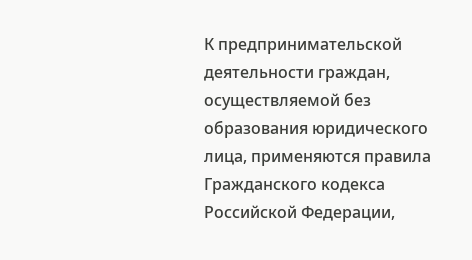К предпринимательской деятельности граждан, осуществляемой без образования юридического лица, применяются правила Гражданского кодекса Российской Федерации,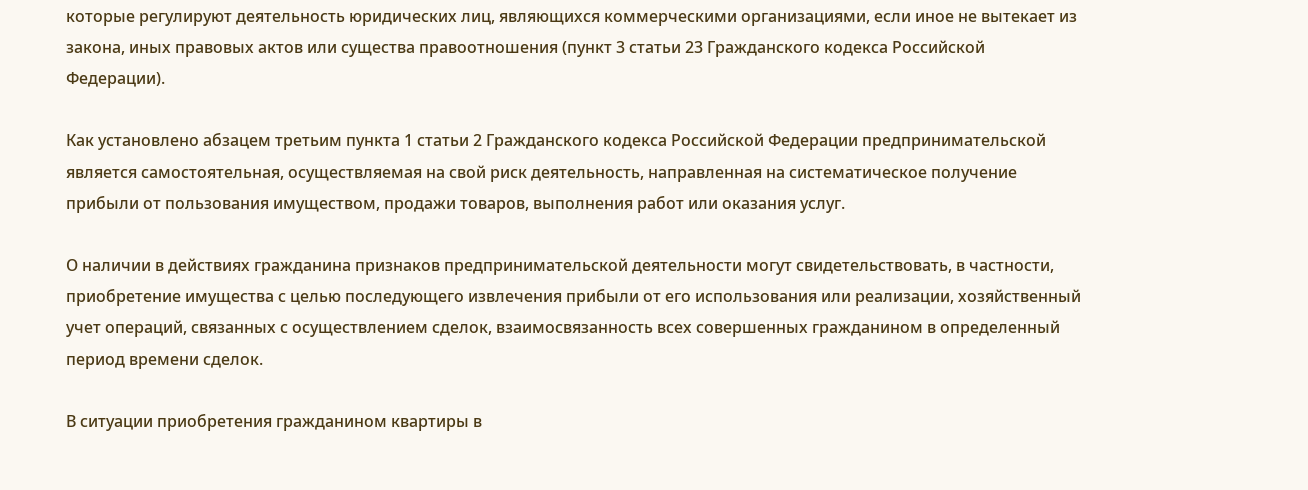которые регулируют деятельность юридических лиц, являющихся коммерческими организациями, если иное не вытекает из закона, иных правовых актов или существа правоотношения (пункт 3 статьи 23 Гражданского кодекса Российской Федерации).

Как установлено абзацем третьим пункта 1 статьи 2 Гражданского кодекса Российской Федерации предпринимательской является самостоятельная, осуществляемая на свой риск деятельность, направленная на систематическое получение прибыли от пользования имуществом, продажи товаров, выполнения работ или оказания услуг.

О наличии в действиях гражданина признаков предпринимательской деятельности могут свидетельствовать, в частности, приобретение имущества с целью последующего извлечения прибыли от его использования или реализации, хозяйственный учет операций, связанных с осуществлением сделок, взаимосвязанность всех совершенных гражданином в определенный период времени сделок.

В ситуации приобретения гражданином квартиры в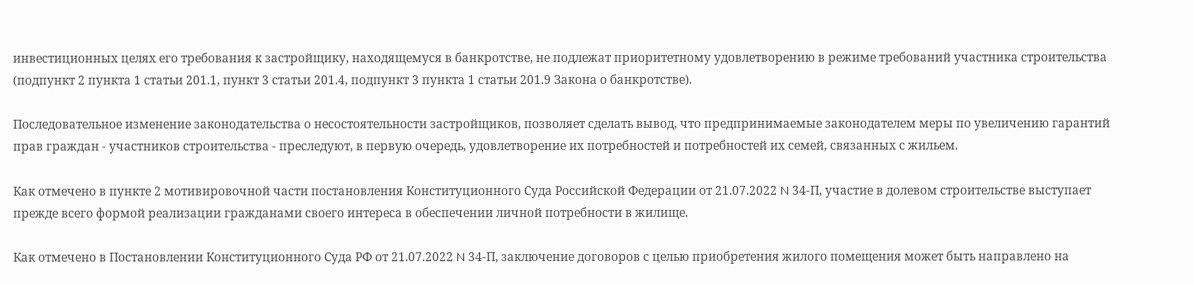инвестиционных целях его требования к застройщику, находящемуся в банкротстве, не подлежат приоритетному удовлетворению в режиме требований участника строительства (подпункт 2 пункта 1 статьи 201.1, пункт 3 статьи 201.4, подпункт 3 пункта 1 статьи 201.9 Закона о банкротстве).

Последовательное изменение законодательства о несостоятельности застройщиков, позволяет сделать вывод, что предпринимаемые законодателем меры по увеличению гарантий прав граждан - участников строительства - преследуют, в первую очередь, удовлетворение их потребностей и потребностей их семей, связанных с жильем.

Как отмечено в пункте 2 мотивировочной части постановления Конституционного Суда Российской Федерации от 21.07.2022 N 34-П, участие в долевом строительстве выступает прежде всего формой реализации гражданами своего интереса в обеспечении личной потребности в жилище.

Как отмечено в Постановлении Конституционного Суда РФ от 21.07.2022 N 34-П, заключение договоров с целью приобретения жилого помещения может быть направлено на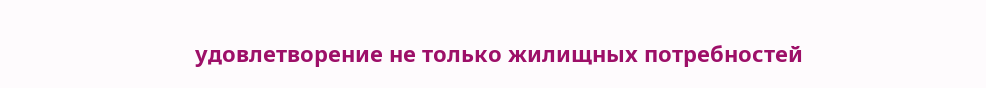удовлетворение не только жилищных потребностей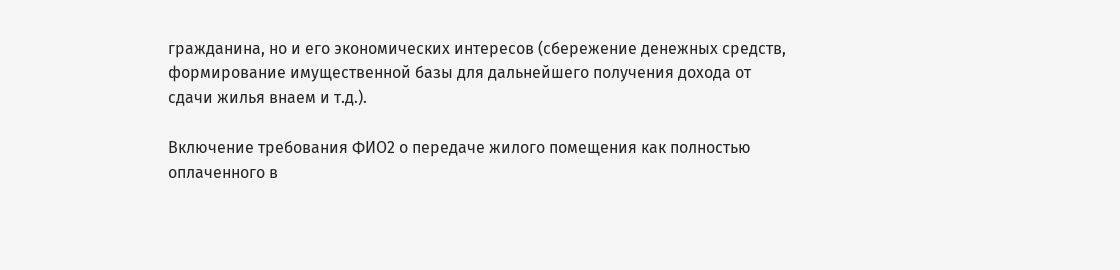гражданина, но и его экономических интересов (сбережение денежных средств, формирование имущественной базы для дальнейшего получения дохода от сдачи жилья внаем и т.д.).

Включение требования ФИО2 о передаче жилого помещения как полностью оплаченного в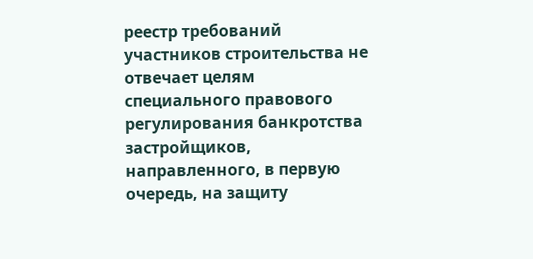реестр требований участников строительства не отвечает целям специального правового регулирования банкротства застройщиков, направленного, в первую очередь, на защиту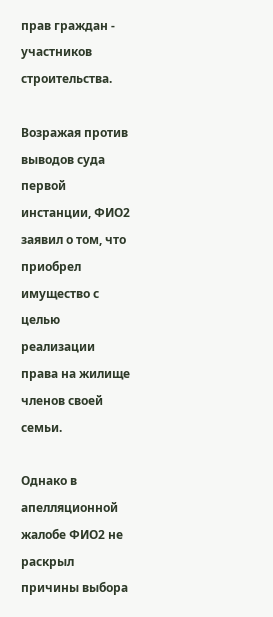прав граждан - участников строительства.

Возражая против выводов суда первой инстанции, ФИО2 заявил о том, что приобрел имущество с целью реализации права на жилище членов своей семьи.

Однако в апелляционной жалобе ФИО2 не раскрыл причины выбора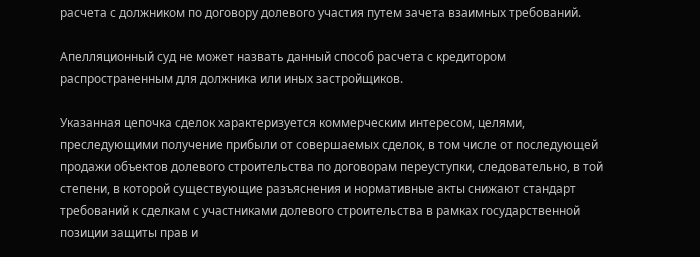расчета с должником по договору долевого участия путем зачета взаимных требований.

Апелляционный суд не может назвать данный способ расчета с кредитором распространенным для должника или иных застройщиков.

Указанная цепочка сделок характеризуется коммерческим интересом, целями, преследующими получение прибыли от совершаемых сделок, в том числе от последующей продажи объектов долевого строительства по договорам переуступки, следовательно, в той степени, в которой существующие разъяснения и нормативные акты снижают стандарт требований к сделкам с участниками долевого строительства в рамках государственной позиции защиты прав и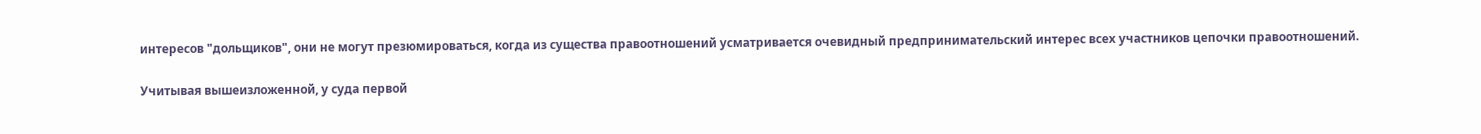интересов "дольщиков", они не могут презюмироваться, когда из существа правоотношений усматривается очевидный предпринимательский интерес всех участников цепочки правоотношений.

Учитывая вышеизложенной, у суда первой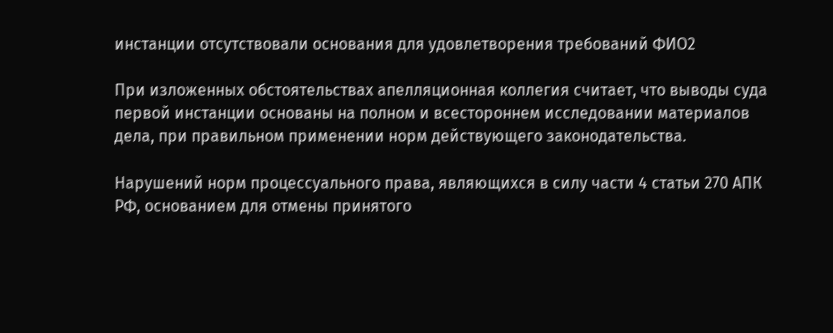инстанции отсутствовали основания для удовлетворения требований ФИО2

При изложенных обстоятельствах апелляционная коллегия считает, что выводы суда первой инстанции основаны на полном и всестороннем исследовании материалов дела, при правильном применении норм действующего законодательства.

Нарушений норм процессуального права, являющихся в силу части 4 статьи 270 АПК РФ, основанием для отмены принятого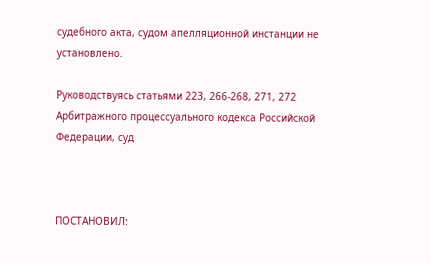судебного акта, судом апелляционной инстанции не установлено.

Руководствуясь статьями 223, 266-268, 271, 272 Арбитражного процессуального кодекса Российской Федерации, суд



ПОСТАНОВИЛ: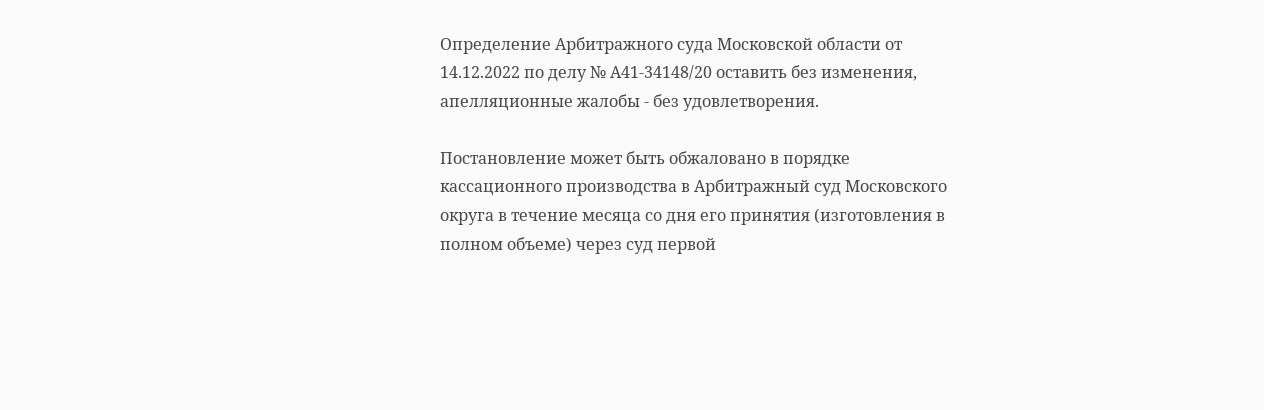Определение Арбитражного суда Московской области от 14.12.2022 по делу № А41-34148/20 оставить без изменения, апелляционные жалобы - без удовлетворения.

Постановление может быть обжаловано в порядке кассационного производства в Арбитражный суд Московского округа в течение месяца со дня его принятия (изготовления в полном объеме) через суд первой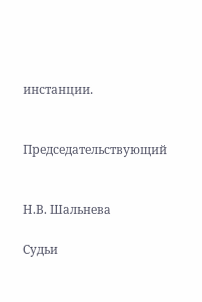инстанции.


Председательствующий


Н.В. Шальнева

Судьи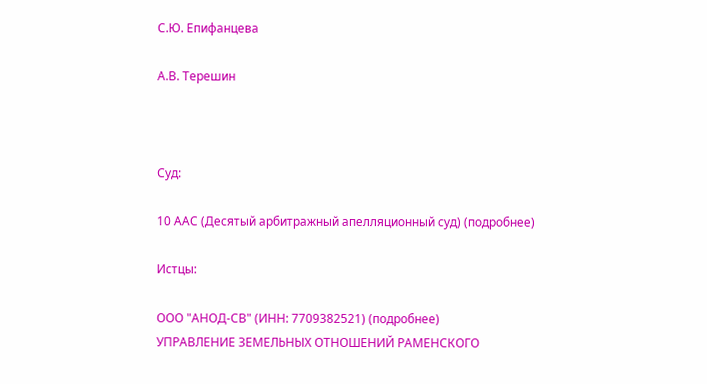С.Ю. Епифанцева

А.В. Терешин



Суд:

10 ААС (Десятый арбитражный апелляционный суд) (подробнее)

Истцы:

ООО "АНОД-СВ" (ИНН: 7709382521) (подробнее)
УПРАВЛЕНИЕ ЗЕМЕЛЬНЫХ ОТНОШЕНИЙ РАМЕНСКОГО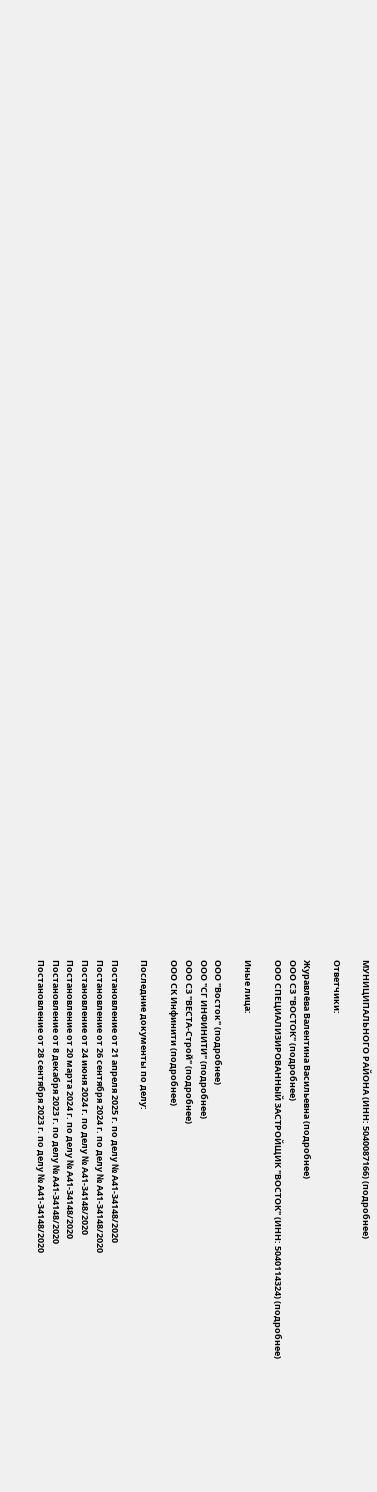МУНИЦИПАЛЬНОГО РАЙОНА (ИНН: 5040087166) (подробнее)

Ответчики:

Журавлёва Валентина Васильевна (подробнее)
ООО СЗ "ВОСТОК" (подробнее)
ООО СПЕЦИАЛИЗИРОВАННЫЙ ЗАСТРОЙЩИК "ВОСТОК" (ИНН: 5040114324) (подробнее)

Иные лица:

ООО "Восток" (подробнее)
ООО "СГ ИНФИНИТИ" (подробнее)
ООО СЗ "ВЕСТА-Строй" (подробнее)
ООО СК Инфинити (подробнее)

Последние документы по делу:

Постановление от 21 апреля 2025 г. по делу № А41-34148/2020
Постановление от 26 сентября 2024 г. по делу № А41-34148/2020
Постановление от 24 июня 2024 г. по делу № А41-34148/2020
Постановление от 20 марта 2024 г. по делу № А41-34148/2020
Постановление от 8 декабря 2023 г. по делу № А41-34148/2020
Постановление от 28 сентября 2023 г. по делу № А41-34148/2020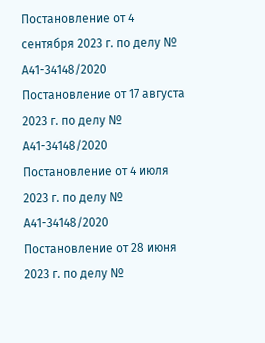Постановление от 4 сентября 2023 г. по делу № А41-34148/2020
Постановление от 17 августа 2023 г. по делу № А41-34148/2020
Постановление от 4 июля 2023 г. по делу № А41-34148/2020
Постановление от 28 июня 2023 г. по делу №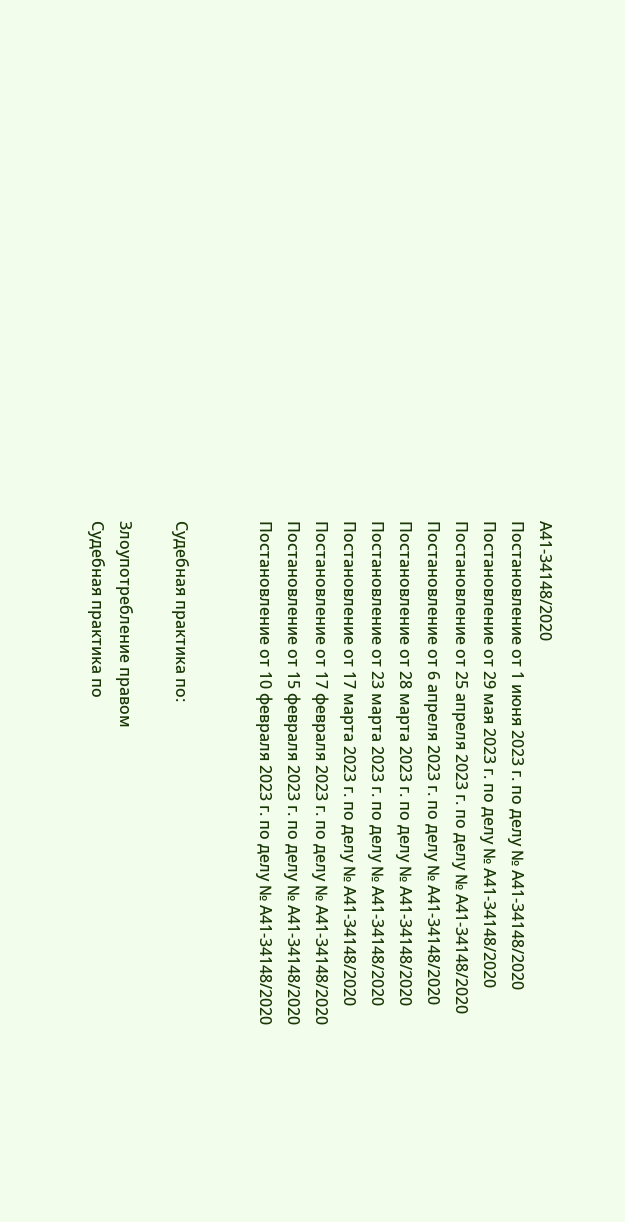А41-34148/2020
Постановление от 1 июня 2023 г. по делу № А41-34148/2020
Постановление от 29 мая 2023 г. по делу № А41-34148/2020
Постановление от 25 апреля 2023 г. по делу № А41-34148/2020
Постановление от 6 апреля 2023 г. по делу № А41-34148/2020
Постановление от 28 марта 2023 г. по делу № А41-34148/2020
Постановление от 23 марта 2023 г. по делу № А41-34148/2020
Постановление от 17 марта 2023 г. по делу № А41-34148/2020
Постановление от 17 февраля 2023 г. по делу № А41-34148/2020
Постановление от 15 февраля 2023 г. по делу № А41-34148/2020
Постановление от 10 февраля 2023 г. по делу № А41-34148/2020


Судебная практика по:

Злоупотребление правом
Судебная практика по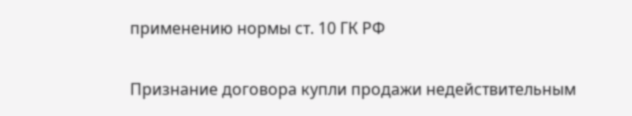применению нормы ст. 10 ГК РФ

Признание договора купли продажи недействительным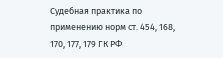Судебная практика по применению норм ст. 454, 168, 170, 177, 179 ГК РФ